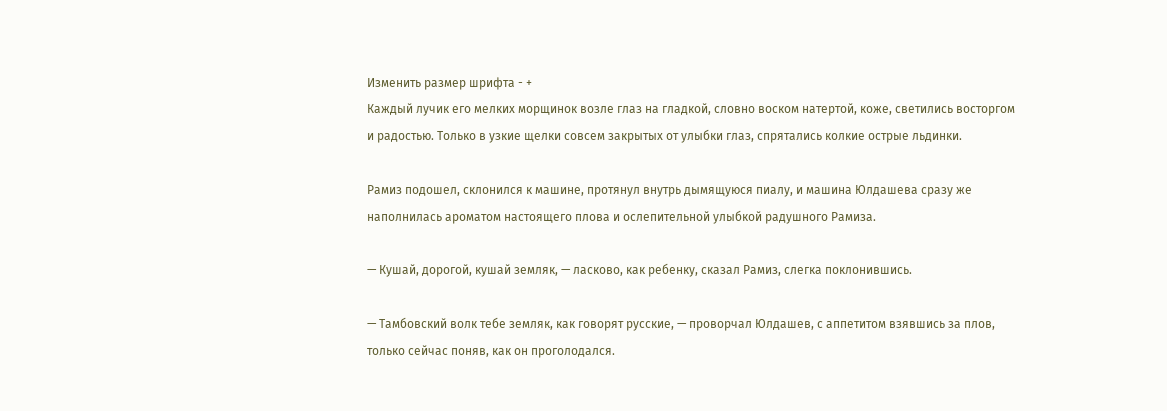Изменить размер шрифта - +
Каждый лучик его мелких морщинок возле глаз на гладкой, словно воском натертой, коже, светились восторгом и радостью. Только в узкие щелки совсем закрытых от улыбки глаз, спрятались колкие острые льдинки.

Рамиз подошел, склонился к машине, протянул внутрь дымящуюся пиалу, и машина Юлдашева сразу же наполнилась ароматом настоящего плова и ослепительной улыбкой радушного Рамиза.

— Кушай, дорогой, кушай земляк, — ласково, как ребенку, сказал Рамиз, слегка поклонившись.

— Тамбовский волк тебе земляк, как говорят русские, — проворчал Юлдашев, с аппетитом взявшись за плов, только сейчас поняв, как он проголодался.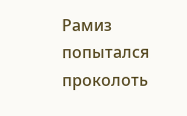Рамиз попытался проколоть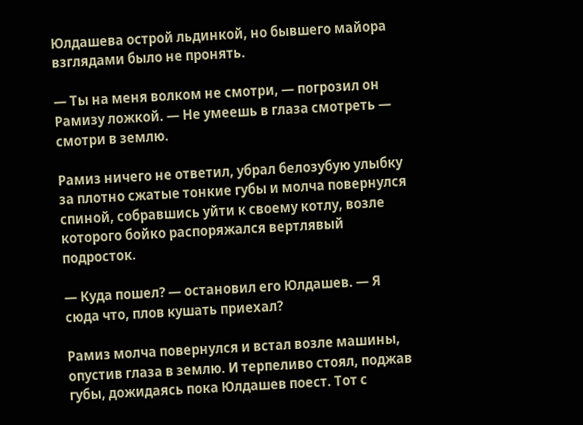Юлдашева острой льдинкой, но бывшего майора взглядами было не пронять.

— Ты на меня волком не смотри, — погрозил он Рамизу ложкой. — Не умеешь в глаза смотреть — смотри в землю.

Рамиз ничего не ответил, убрал белозубую улыбку за плотно сжатые тонкие губы и молча повернулся спиной, собравшись уйти к своему котлу, возле которого бойко распоряжался вертлявый подросток.

— Куда пошел? — остановил его Юлдашев. — Я сюда что, плов кушать приехал?

Рамиз молча повернулся и встал возле машины, опустив глаза в землю. И терпеливо стоял, поджав губы, дожидаясь пока Юлдашев поест. Тот с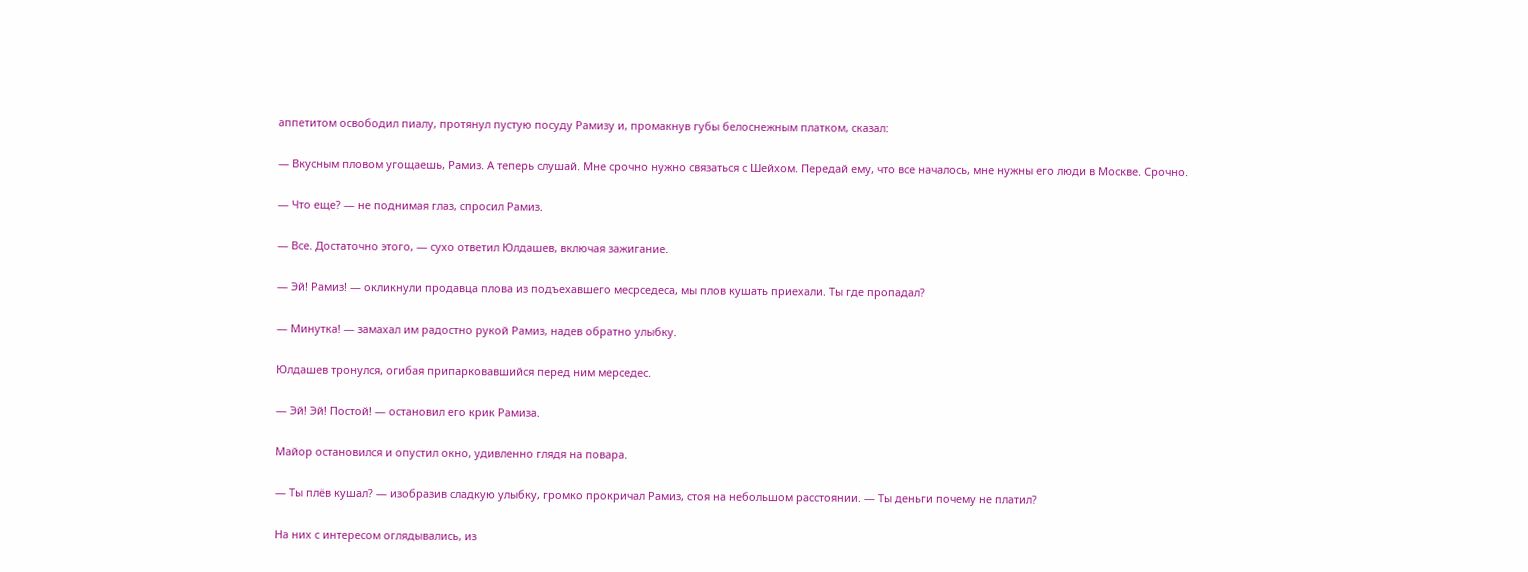аппетитом освободил пиалу, протянул пустую посуду Рамизу и, промакнув губы белоснежным платком, сказал:

— Вкусным пловом угощаешь, Рамиз. А теперь слушай. Мне срочно нужно связаться с Шейхом. Передай ему, что все началось, мне нужны его люди в Москве. Срочно.

— Что еще? — не поднимая глаз, спросил Рамиз.

— Все. Достаточно этого, — сухо ответил Юлдашев, включая зажигание.

— Эй! Рамиз! — окликнули продавца плова из подъехавшего месрседеса, мы плов кушать приехали. Ты где пропадал?

— Минутка! — замахал им радостно рукой Рамиз, надев обратно улыбку.

Юлдашев тронулся, огибая припарковавшийся перед ним мерседес.

— Эй! Эй! Постой! — остановил его крик Рамиза.

Майор остановился и опустил окно, удивленно глядя на повара.

— Ты плёв кушал? — изобразив сладкую улыбку, громко прокричал Рамиз, стоя на небольшом расстоянии. — Ты деньги почему не платил?

На них с интересом оглядывались, из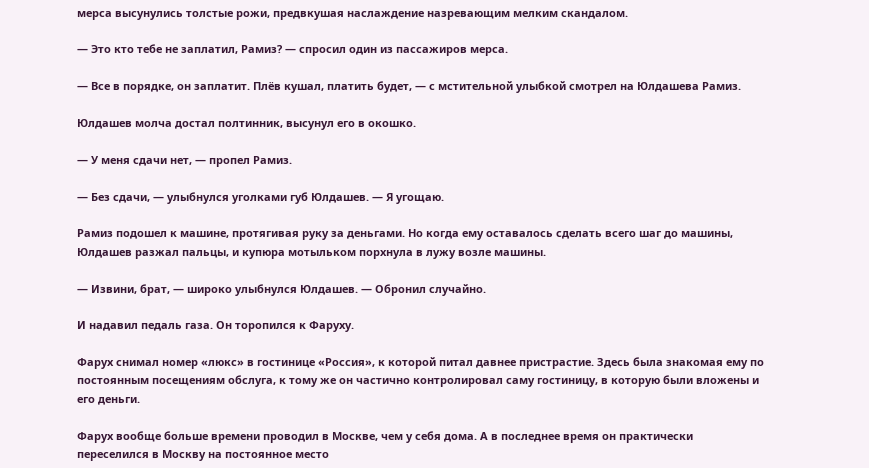мерса высунулись толстые рожи, предвкушая наслаждение назревающим мелким скандалом.

— Это кто тебе не заплатил, Рамиз? — спросил один из пассажиров мерса.

— Все в порядке, он заплатит. Плёв кушал, платить будет, — с мстительной улыбкой смотрел на Юлдашева Рамиз.

Юлдашев молча достал полтинник, высунул его в окошко.

— У меня сдачи нет, — пропел Рамиз.

— Без сдачи, — улыбнулся уголками губ Юлдашев. — Я угощаю.

Рамиз подошел к машине, протягивая руку за деньгами. Но когда ему оставалось сделать всего шаг до машины, Юлдашев разжал пальцы, и купюра мотыльком порхнула в лужу возле машины.

— Извини, брат, — широко улыбнулся Юлдашев. — Обронил случайно.

И надавил педаль газа. Он торопился к Фаруху.

Фарух снимал номер «люкс» в гостинице «Россия», к которой питал давнее пристрастие. Здесь была знакомая ему по постоянным посещениям обслуга, к тому же он частично контролировал саму гостиницу, в которую были вложены и его деньги.

Фарух вообще больше времени проводил в Москве, чем у себя дома. А в последнее время он практически переселился в Москву на постоянное место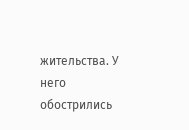жительства. У него обострились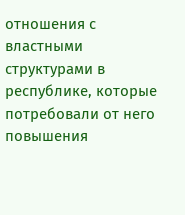отношения с властными структурами в республике, которые потребовали от него повышения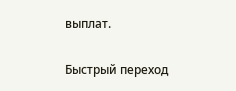выплат.

Быстрый переход